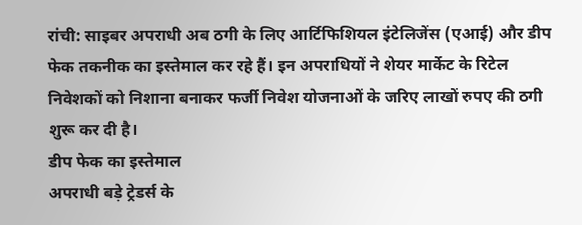रांची: साइबर अपराधी अब ठगी के लिए आर्टिफिशियल इंटेलिजेंस (एआई) और डीप फेक तकनीक का इस्तेमाल कर रहे हैं। इन अपराधियों ने शेयर मार्केट के रिटेल निवेशकों को निशाना बनाकर फर्जी निवेश योजनाओं के जरिए लाखों रुपए की ठगी शुरू कर दी है।
डीप फेक का इस्तेमाल
अपराधी बड़े ट्रेडर्स के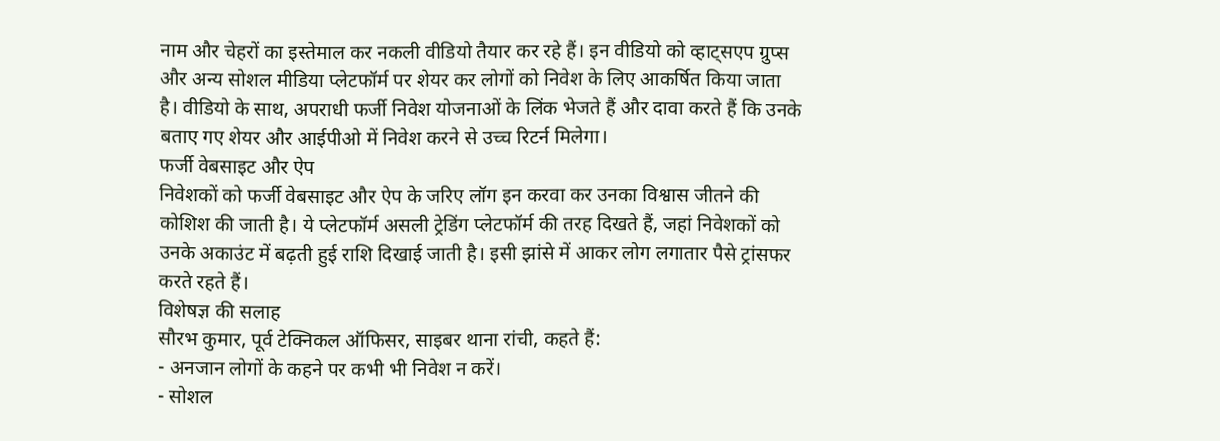नाम और चेहरों का इस्तेमाल कर नकली वीडियो तैयार कर रहे हैं। इन वीडियो को व्हाट्सएप ग्रुप्स और अन्य सोशल मीडिया प्लेटफॉर्म पर शेयर कर लोगों को निवेश के लिए आकर्षित किया जाता है। वीडियो के साथ, अपराधी फर्जी निवेश योजनाओं के लिंक भेजते हैं और दावा करते हैं कि उनके बताए गए शेयर और आईपीओ में निवेश करने से उच्च रिटर्न मिलेगा।
फर्जी वेबसाइट और ऐप
निवेशकों को फर्जी वेबसाइट और ऐप के जरिए लॉग इन करवा कर उनका विश्वास जीतने की कोशिश की जाती है। ये प्लेटफॉर्म असली ट्रेडिंग प्लेटफॉर्म की तरह दिखते हैं, जहां निवेशकों को उनके अकाउंट में बढ़ती हुई राशि दिखाई जाती है। इसी झांसे में आकर लोग लगातार पैसे ट्रांसफर करते रहते हैं।
विशेषज्ञ की सलाह
सौरभ कुमार, पूर्व टेक्निकल ऑफिसर, साइबर थाना रांची, कहते हैं:
- अनजान लोगों के कहने पर कभी भी निवेश न करें।
- सोशल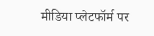मीडिया प्लेटफॉर्म पर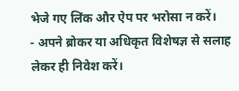भेजे गए लिंक और ऐप पर भरोसा न करें।
- अपने ब्रोकर या अधिकृत विशेषज्ञ से सलाह लेकर ही निवेश करें।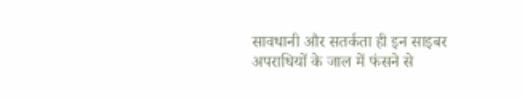सावधानी और सतर्कता ही इन साइबर अपराधियों के जाल में फंसने से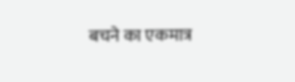बचने का एकमात्र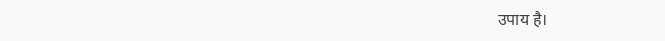उपाय है।